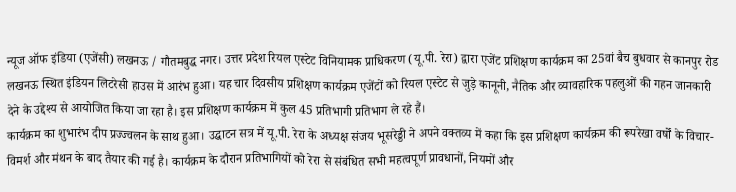न्यूज ऑफ इंडिया (एजेंसी) लखनऊ / गौतमबुद्ध नगर। उत्तर प्रदेश रियल एस्टेट विनियामक प्राधिकरण (यू.पी. रेरा) द्वारा एजेंट प्रशिक्षण कार्यक्रम का 25वां बैच बुधवार से कानपुर रोड लखनऊ स्थित इंडियन लिटरेसी हाउस में आरंभ हुआ। यह चार दिवसीय प्रशिक्षण कार्यक्रम एजेंटों को रियल एस्टेट से जुड़े कानूनी, नैतिक और व्यावहारिक पहलुओं की गहन जानकारी देने के उद्देश्य से आयोजित किया जा रहा है। इस प्रशिक्षण कार्यक्रम में कुल 45 प्रतिभागी प्रतिभाग ले रहे हैं।
कार्यक्रम का शुभारंभ दीप प्रज्ज्वलन के साथ हुआ। उद्घाटन सत्र में यू.पी. रेरा के अध्यक्ष संजय भूसरेड्डी ने अपने वक्तव्य में कहा कि इस प्रशिक्षण कार्यक्रम की रूपरेखा वर्षों के विचार-विमर्श और मंथन के बाद तैयार की गई है। कार्यक्रम के दौरान प्रतिभागियों को रेरा से संबंधित सभी महत्वपूर्ण प्रावधानों, नियमों और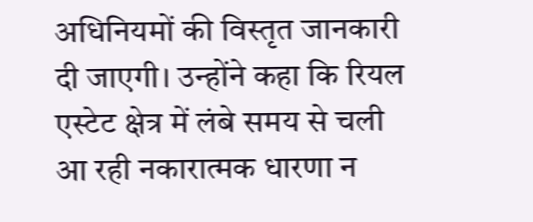अधिनियमों की विस्तृत जानकारी दी जाएगी। उन्होंने कहा कि रियल एस्टेट क्षेत्र में लंबे समय से चली आ रही नकारात्मक धारणा न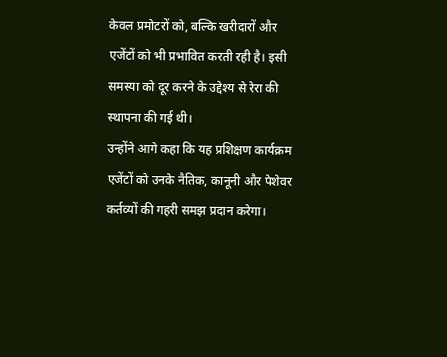केवल प्रमोटरों को, बल्कि खरीदारों और एजेंटों को भी प्रभावित करती रही है। इसी समस्या को दूर करने के उद्देश्य से रेरा की स्थापना की गई थी।
उन्होंने आगे कहा कि यह प्रशिक्षण कार्यक्रम एजेंटों को उनके नैतिक, कानूनी और पेशेवर कर्तव्यों की गहरी समझ प्रदान करेगा।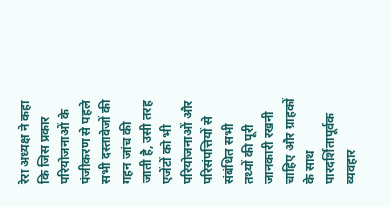रेरा अध्यक्ष ने कहा कि जिस प्रकार परियोजनाओं के पंजीकरण से पहले सभी दस्तावेजों की गहन जांच की जाती है, उसी तरह एजेंटों को भी परियोजनाओं और परिसंपत्तियों से संबंधित सभी तथ्यों की पूरी जानकारी रखनी चाहिए और ग्राहकों के साथ पारदर्शितापूर्वक व्यवहार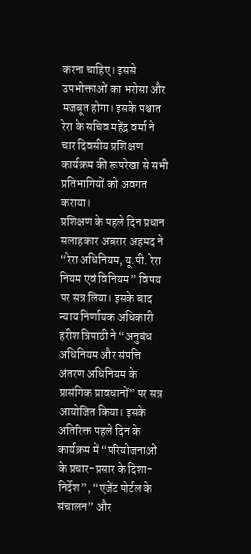करना चाहिए। इससे उपभोक्ताओं का भरोसा और मजबूत होगा। इसके पश्चात रेरा के सचिव महेंद्र वर्मा ने चार दिवसीय प्रशिक्षण कार्यक्रम की रूपरेखा से सभी प्रतिभागियों को अवगत कराया।
प्रशिक्षण के पहले दिन प्रधान सलाहकार अबरार अहमद ने “रेरा अधिनियम, यू.पी. रेरा नियम एवं विनियम” विषय पर सत्र लिया। इसके बाद न्याय निर्णायक अधिकारी हरीश त्रिपाठी ने “अनुबंध अधिनियम और संपत्ति अंतरण अधिनियम के प्रासंगिक प्रावधानों” पर सत्र आयोजित किया। इसके अतिरिक्त पहले दिन के कार्यक्रम में “परियोजनाओं के प्रचार-प्रसार के दिशा-निर्देश”, “एजेंट पोर्टल के संचालन” और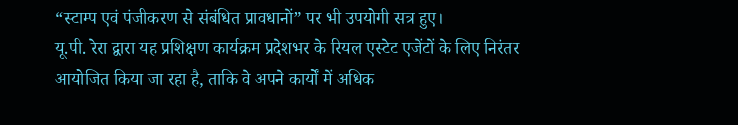“स्टाम्प एवं पंजीकरण से संबंधित प्रावधानों” पर भी उपयोगी सत्र हुए।
यू.पी. रेरा द्वारा यह प्रशिक्षण कार्यक्रम प्रदेशभर के रियल एस्टेट एजेंटों के लिए निरंतर आयोजित किया जा रहा है, ताकि वे अपने कार्यों में अधिक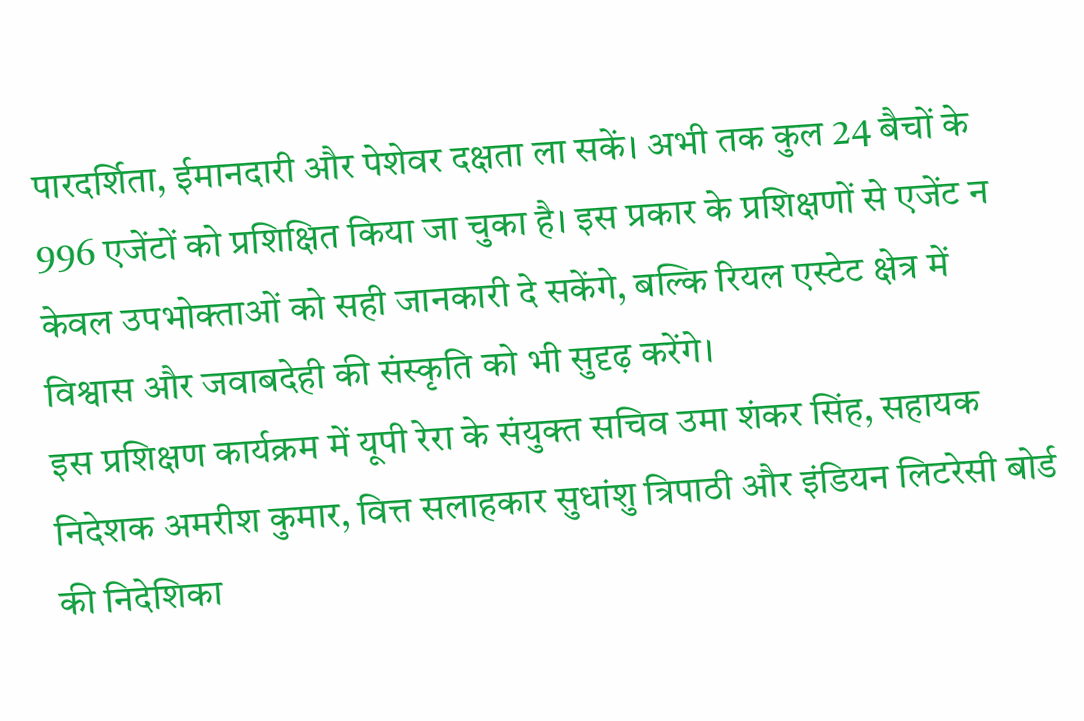पारदर्शिता, ईमानदारी और पेशेवर दक्षता ला सकें। अभी तक कुल 24 बैचों के 996 एजेंटों को प्रशिक्षित किया जा चुका है। इस प्रकार के प्रशिक्षणों से एजेंट न केवल उपभोक्ताओं को सही जानकारी दे सकेंगे, बल्कि रियल एस्टेट क्षेत्र में विश्वास और जवाबदेही की संस्कृति को भी सुदृढ़ करेंगे।
इस प्रशिक्षण कार्यक्रम में यूपी रेरा के संयुक्त सचिव उमा शंकर सिंह, सहायक निदेशक अमरीश कुमार, वित्त सलाहकार सुधांशु त्रिपाठी और इंडियन लिटरेसी बोर्ड की निदेशिका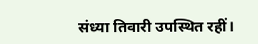संध्या तिवारी उपस्थित रहीं।